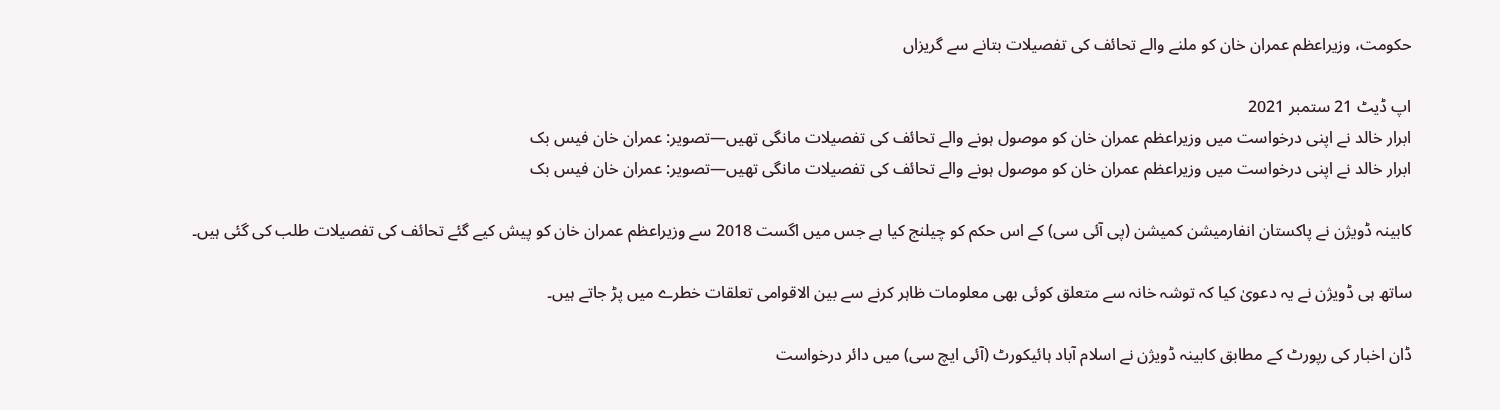حکومت، وزیراعظم عمران خان کو ملنے والے تحائف کی تفصیلات بتانے سے گریزاں

اپ ڈیٹ 21 ستمبر 2021
ابرار خالد نے اپنی درخواست میں وزیراعظم عمران خان کو موصول ہونے والے تحائف کی تفصیلات مانگی تھیں—تصویر: عمران خان فیس بک
ابرار خالد نے اپنی درخواست میں وزیراعظم عمران خان کو موصول ہونے والے تحائف کی تفصیلات مانگی تھیں—تصویر: عمران خان فیس بک

کابینہ ڈویژن نے پاکستان انفارمیشن کمیشن (پی آئی سی) کے اس حکم کو چیلنج کیا ہے جس میں اگست 2018 سے وزیراعظم عمران خان کو پیش کیے گئے تحائف کی تفصیلات طلب کی گئی ہیں۔

ساتھ ہی ڈویژن نے یہ دعویٰ کیا کہ توشہ خانہ سے متعلق کوئی بھی معلومات ظاہر کرنے سے بین الاقوامی تعلقات خطرے میں پڑ جاتے ہیں۔

ڈان اخبار کی رپورٹ کے مطابق کابینہ ڈویژن نے اسلام آباد ہائیکورٹ (آئی ایچ سی) میں دائر درخواست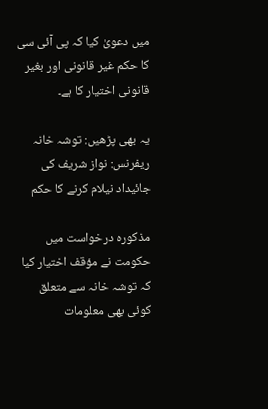میں دعویٰ کیا کہ پی آئی سی کا حکم غیر قانونی اور بغیر قانونی اختیار کا ہے۔

یہ بھی پڑھیں: توشہ خانہ ریفرنس: نواز شریف کی جائیداد نیلام کرنے کا حکم

مذکورہ درخواست میں حکومت نے مؤقف اختیار کیا کہ توشہ خانہ سے متعلق کوئی بھی معلومات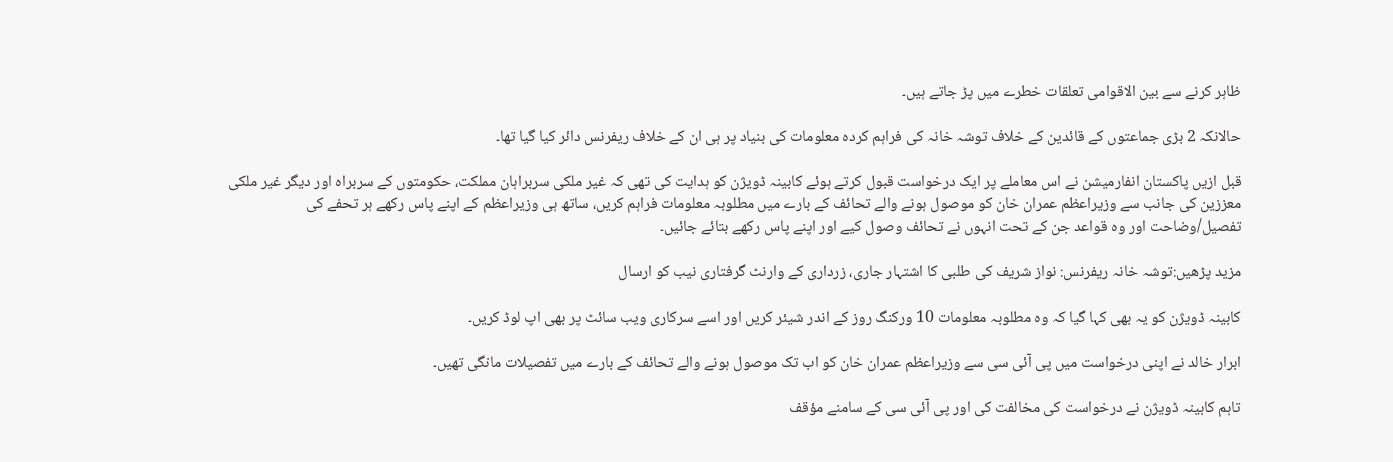ظاہر کرنے سے بین الاقوامی تعلقات خطرے میں پڑ جاتے ہیں۔

حالانکہ 2 بڑی جماعتوں کے قائدین کے خلاف توشہ خانہ کی فراہم کردہ معلومات کی بنیاد پر ہی ان کے خلاف ریفرنس دائر کیا گیا تھا۔

قبل ازیں پاکستان انفارمیشن نے اس معاملے پر ایک درخواست قبول کرتے ہوئے کابینہ ڈویژن کو ہدایت کی تھی کہ غیر ملکی سربراہان مملکت، حکومتوں کے سربراہ اور دیگر غیر ملکی معززین کی جانب سے وزیراعظم عمران خان کو موصول ہونے والے تحائف کے بارے میں مطلوبہ معلومات فراہم کریں، ساتھ ہی وزیراعظم کے اپنے پاس رکھے ہر تحفے کی تفصیل/وضاحت اور وہ قواعد جن کے تحت انہوں نے تحائف وصول کیے اور اپنے پاس رکھے بتائے جائیں۔

مزید پڑھیں:توشہ خانہ ریفرنس: نواز شریف کی طلبی کا اشتہار جاری، زرداری کے وارنٹ گرفتاری نیب کو ارسال

کابینہ ڈویژن کو یہ بھی کہا گیا کہ وہ مطلوبہ معلومات 10 ورکنگ روز کے اندر شیئر کریں اور اسے سرکاری ویب سائٹ پر بھی اپ لوڈ کریں۔

ابرار خالد نے اپنی درخواست میں پی آئی سی سے وزیراعظم عمران خان کو اب تک موصول ہونے والے تحائف کے بارے میں تفصیلات مانگی تھیں۔

تاہم کابینہ ڈویژن نے درخواست کی مخالفت کی اور پی آئی سی کے سامنے مؤقف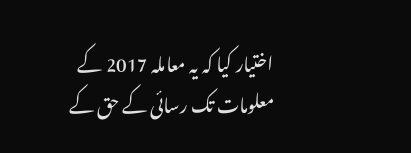اختیار کیا کہ یہ معاملہ 2017 کے معلومات تک رسائی کے حق کے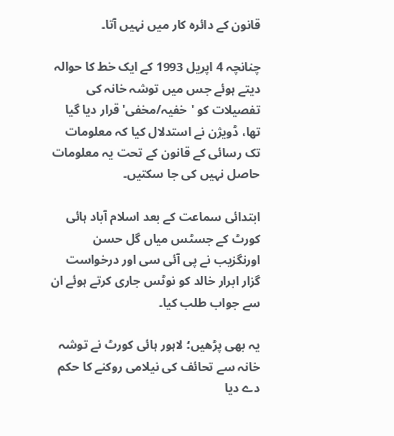قانون کے دائرہ کار میں نہیں آتا۔

چنانچہ 4 اپریل 1993 کے ایک خط کا حوالہ دیتے ہوئے جس میں توشہ خانہ کی تفصیلات کو 'خفیہ/مخفی' قرار دیا گیا تھا، ڈویژن نے استدلال کیا کہ معلومات تک رسائی کے قانون کے تحت یہ معلومات حاصل نہیں کی جا سکتیں۔

ابتدائی سماعت کے بعد اسلام آباد ہائی کورٹ کے جسٹس میاں گل حسن اورنگزیب نے پی آئی سی اور درخواست گزار ابرار خالد کو نوٹس جاری کرتے ہوئے ان سے جواب طلب کیا۔

یہ بھی پڑھیں؛ لاہور ہائی کورٹ نے توشہ خانہ سے تحائف کی نیلامی روکنے کا حکم دے دیا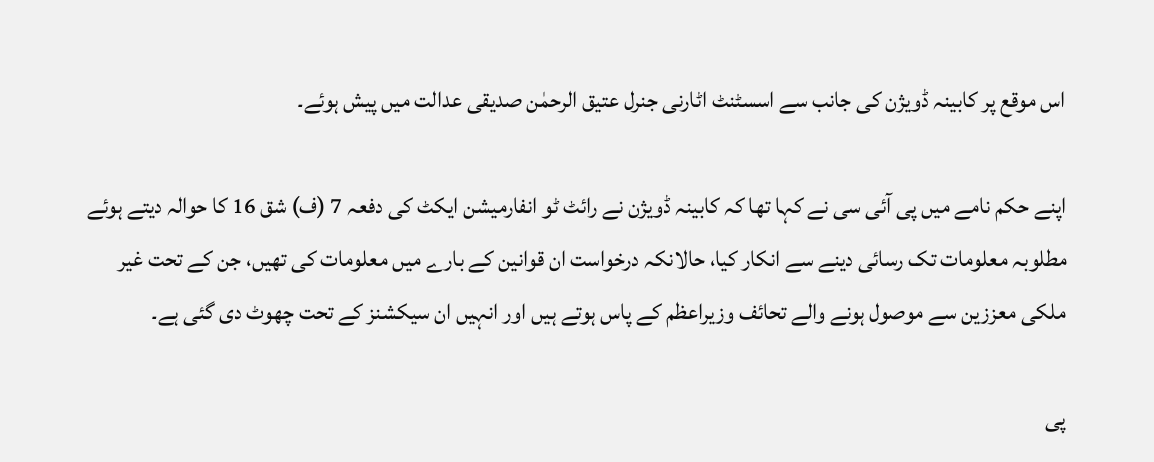اس موقع پر کابینہ ڈویژن کی جانب سے اسسٹنٹ اٹارنی جنرل عتیق الرحمٰن صدیقی عدالت میں پیش ہوئے۔

اپنے حکم نامے میں پی آئی سی نے کہا تھا کہ کابینہ ڈویژن نے رائٹ ٹو انفارمیشن ایکٹ کی دفعہ 7 (ف) شق 16 کا حوالہ دیتے ہوئے مطلوبہ معلومات تک رسائی دینے سے انکار کیا، حالانکہ درخواست ان قوانین کے بارے میں معلومات کی تھیں، جن کے تحت غیر ملکی معززین سے موصول ہونے والے تحائف وزیراعظم کے پاس ہوتے ہیں اور انہیں ان سیکشنز کے تحت چھوٹ دی گئی ہے۔

پی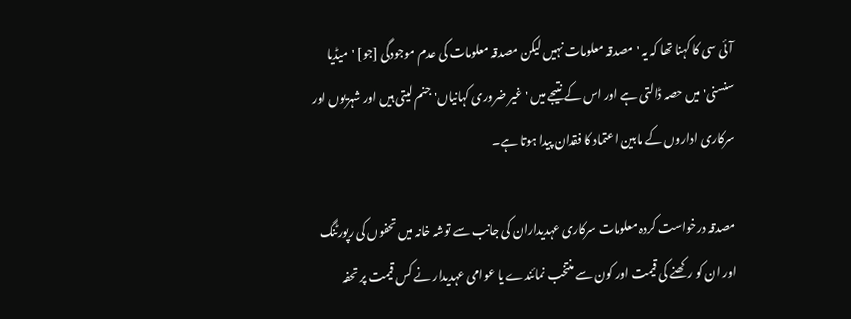آئی سی کا کہنا تھا کہ یہ 'مصدقہ معلومات نہیں لیکن مصدقہ معلومات کی عدم موجودگی [جو] 'میڈیا سنسنی' میں حصہ ڈالتی ہے اور اس کے نتیجے میں 'غیر ضروری کہانیاں' جنم لیتی ہیں اور شہریوں اور سرکاری اداروں کے مابین اعتماد کا فقدان پیدا ہوتا ہے۔

مصدقہ درخواست کردہ معلومات سرکاری عہدیداران کی جانب سے توشہ خانہ میں تحفوں کی رپورٹنگ اور ان کو رکھنے کی قیمت اور کون سے منتخب نمائندے یا عوامی عہدیدار نے کس قیمت پر تحفہ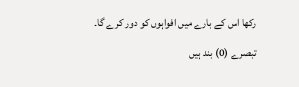رکھا اس کے بارے میں افواہوں کو دور کرے گا۔

تبصرے (0) بند ہیں